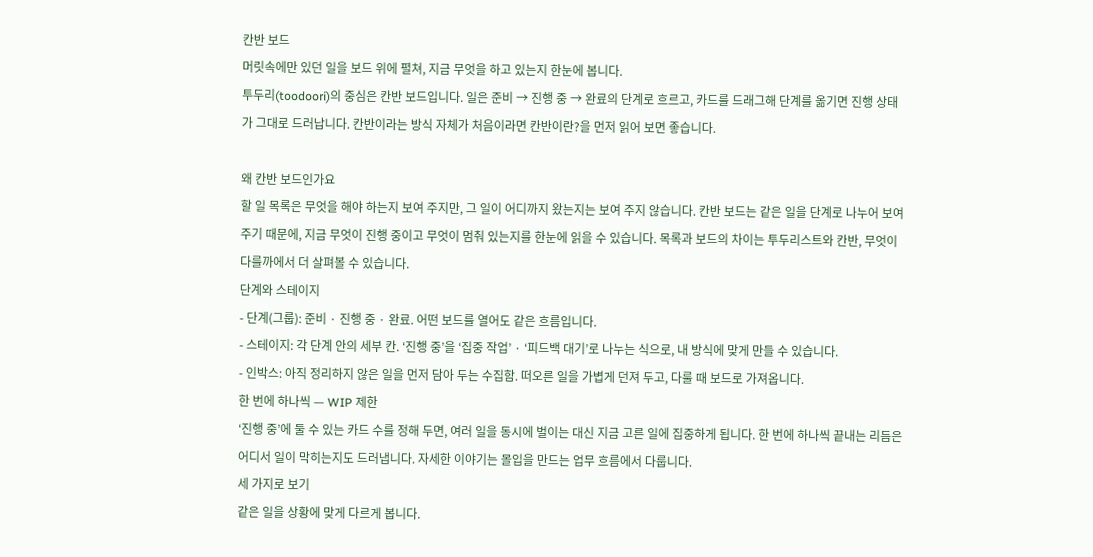칸반 보드
머릿속에만 있던 일을 보드 위에 펼쳐, 지금 무엇을 하고 있는지 한눈에 봅니다.
투두리(toodoori)의 중심은 칸반 보드입니다. 일은 준비 → 진행 중 → 완료의 단계로 흐르고, 카드를 드래그해 단계를 옮기면 진행 상태가 그대로 드러납니다. 칸반이라는 방식 자체가 처음이라면 칸반이란?을 먼저 읽어 보면 좋습니다.

왜 칸반 보드인가요
할 일 목록은 무엇을 해야 하는지 보여 주지만, 그 일이 어디까지 왔는지는 보여 주지 않습니다. 칸반 보드는 같은 일을 단계로 나누어 보여 주기 때문에, 지금 무엇이 진행 중이고 무엇이 멈춰 있는지를 한눈에 읽을 수 있습니다. 목록과 보드의 차이는 투두리스트와 칸반, 무엇이 다를까에서 더 살펴볼 수 있습니다.
단계와 스테이지
- 단계(그룹): 준비 · 진행 중 · 완료. 어떤 보드를 열어도 같은 흐름입니다.
- 스테이지: 각 단계 안의 세부 칸. ‘진행 중’을 ‘집중 작업’ · ‘피드백 대기’로 나누는 식으로, 내 방식에 맞게 만들 수 있습니다.
- 인박스: 아직 정리하지 않은 일을 먼저 담아 두는 수집함. 떠오른 일을 가볍게 던져 두고, 다룰 때 보드로 가져옵니다.
한 번에 하나씩 — WIP 제한
‘진행 중’에 둘 수 있는 카드 수를 정해 두면, 여러 일을 동시에 벌이는 대신 지금 고른 일에 집중하게 됩니다. 한 번에 하나씩 끝내는 리듬은 어디서 일이 막히는지도 드러냅니다. 자세한 이야기는 몰입을 만드는 업무 흐름에서 다룹니다.
세 가지로 보기
같은 일을 상황에 맞게 다르게 봅니다.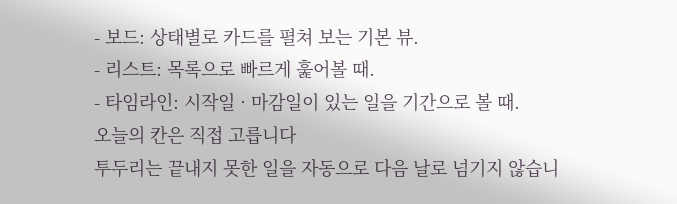- 보드: 상태별로 카드를 펼쳐 보는 기본 뷰.
- 리스트: 목록으로 빠르게 훑어볼 때.
- 타임라인: 시작일 · 마감일이 있는 일을 기간으로 볼 때.
오늘의 칸은 직접 고릅니다
투두리는 끝내지 못한 일을 자동으로 다음 날로 넘기지 않습니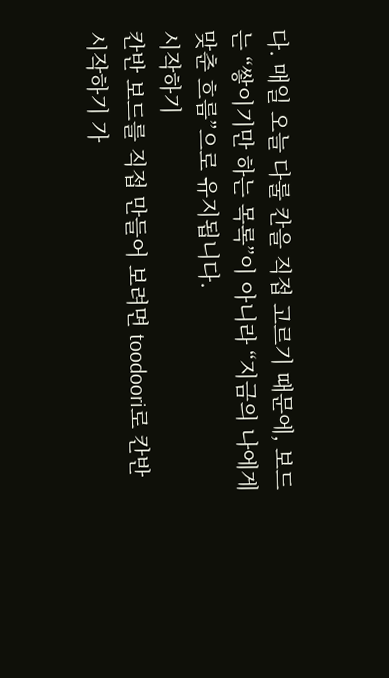다. 매일 오늘 다룰 칸을 직접 고르기 때문에, 보드는 “쌓이기만 하는 목록”이 아니라 “지금의 나에게 맞춘 흐름”으로 유지됩니다.
시작하기
칸반 보드를 직접 만들어 보려면 toodoori로 칸반 시작하기 가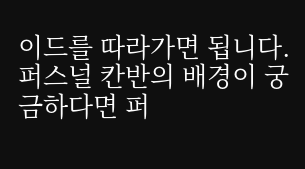이드를 따라가면 됩니다. 퍼스널 칸반의 배경이 궁금하다면 퍼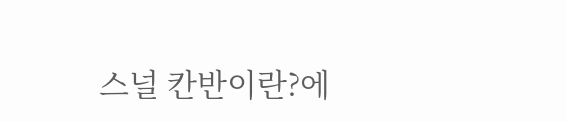스널 칸반이란?에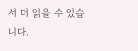서 더 읽을 수 있습니다.